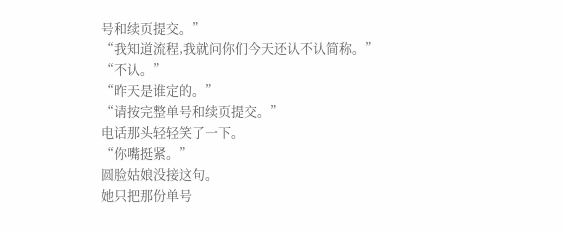号和续页提交。”
“我知道流程,我就问你们今天还认不认简称。”
“不认。”
“昨天是谁定的。”
“请按完整单号和续页提交。”
电话那头轻轻笑了一下。
“你嘴挺紧。”
圆脸姑娘没接这句。
她只把那份单号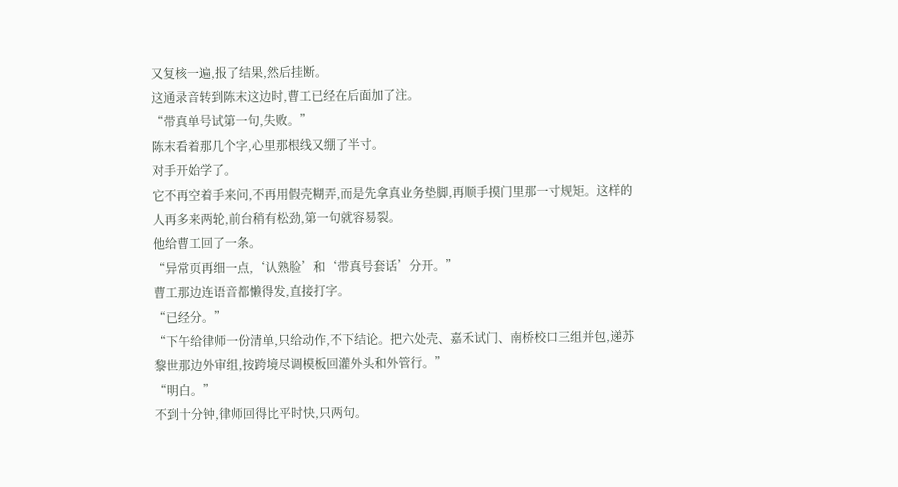又复核一遍,报了结果,然后挂断。
这通录音转到陈末这边时,曹工已经在后面加了注。
“带真单号试第一句,失败。”
陈末看着那几个字,心里那根线又绷了半寸。
对手开始学了。
它不再空着手来问,不再用假壳糊弄,而是先拿真业务垫脚,再顺手摸门里那一寸规矩。这样的人再多来两轮,前台稍有松劲,第一句就容易裂。
他给曹工回了一条。
“异常页再细一点,‘认熟脸’和‘带真号套话’分开。”
曹工那边连语音都懒得发,直接打字。
“已经分。”
“下午给律师一份清单,只给动作,不下结论。把六处壳、嘉禾试门、南桥校口三组并包,递苏黎世那边外审组,按跨境尽调模板回灌外头和外管行。”
“明白。”
不到十分钟,律师回得比平时快,只两句。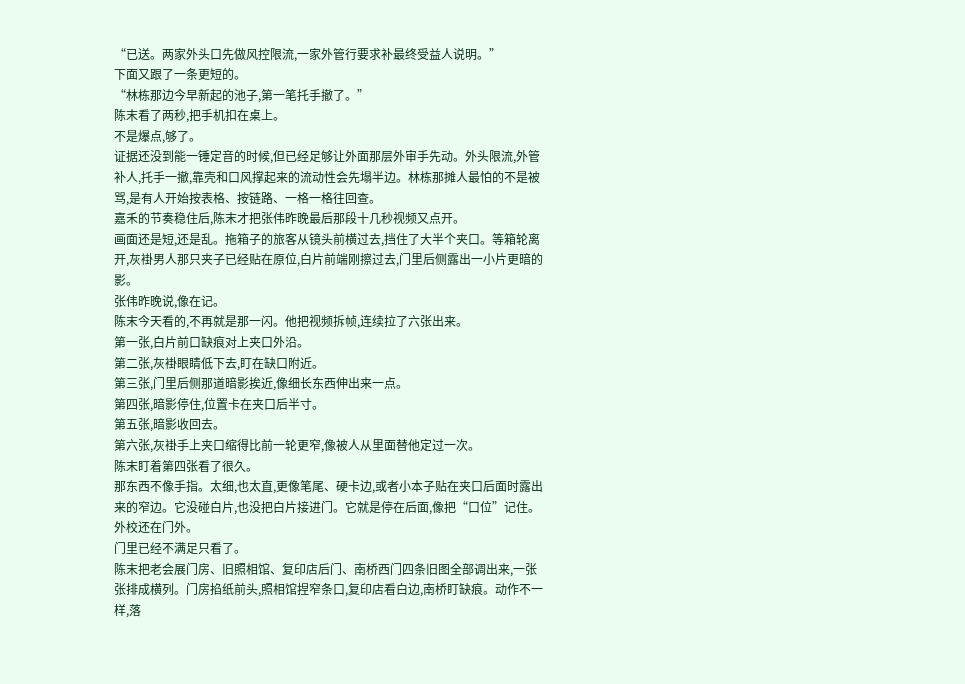“已送。两家外头口先做风控限流,一家外管行要求补最终受益人说明。”
下面又跟了一条更短的。
“林栋那边今早新起的池子,第一笔托手撤了。”
陈末看了两秒,把手机扣在桌上。
不是爆点,够了。
证据还没到能一锤定音的时候,但已经足够让外面那层外审手先动。外头限流,外管补人,托手一撤,靠壳和口风撑起来的流动性会先塌半边。林栋那摊人最怕的不是被骂,是有人开始按表格、按链路、一格一格往回查。
嘉禾的节奏稳住后,陈末才把张伟昨晚最后那段十几秒视频又点开。
画面还是短,还是乱。拖箱子的旅客从镜头前横过去,挡住了大半个夹口。等箱轮离开,灰褂男人那只夹子已经贴在原位,白片前端刚擦过去,门里后侧露出一小片更暗的影。
张伟昨晚说,像在记。
陈末今天看的,不再就是那一闪。他把视频拆帧,连续拉了六张出来。
第一张,白片前口缺痕对上夹口外沿。
第二张,灰褂眼睛低下去,盯在缺口附近。
第三张,门里后侧那道暗影挨近,像细长东西伸出来一点。
第四张,暗影停住,位置卡在夹口后半寸。
第五张,暗影收回去。
第六张,灰褂手上夹口缩得比前一轮更窄,像被人从里面替他定过一次。
陈末盯着第四张看了很久。
那东西不像手指。太细,也太直,更像笔尾、硬卡边,或者小本子贴在夹口后面时露出来的窄边。它没碰白片,也没把白片接进门。它就是停在后面,像把“口位”记住。
外校还在门外。
门里已经不满足只看了。
陈末把老会展门房、旧照相馆、复印店后门、南桥西门四条旧图全部调出来,一张张排成横列。门房掐纸前头,照相馆捏窄条口,复印店看白边,南桥盯缺痕。动作不一样,落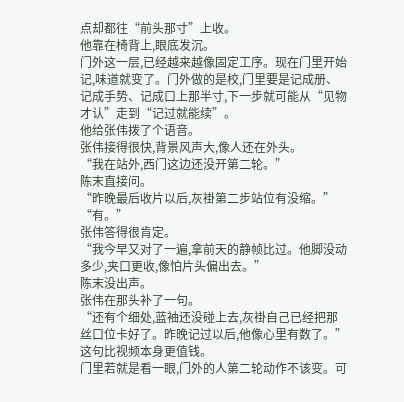点却都往“前头那寸”上收。
他靠在椅背上,眼底发沉。
门外这一层,已经越来越像固定工序。现在门里开始记,味道就变了。门外做的是校,门里要是记成册、记成手势、记成口上那半寸,下一步就可能从“见物才认”走到“记过就能续”。
他给张伟拨了个语音。
张伟接得很快,背景风声大,像人还在外头。
“我在站外,西门这边还没开第二轮。”
陈末直接问。
“昨晚最后收片以后,灰褂第二步站位有没缩。”
“有。”
张伟答得很肯定。
“我今早又对了一遍,拿前天的静帧比过。他脚没动多少,夹口更收,像怕片头偏出去。”
陈末没出声。
张伟在那头补了一句。
“还有个细处,蓝袖还没碰上去,灰褂自己已经把那丝口位卡好了。昨晚记过以后,他像心里有数了。”
这句比视频本身更值钱。
门里若就是看一眼,门外的人第二轮动作不该变。可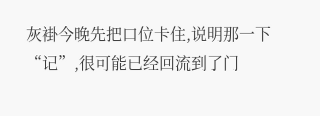灰褂今晚先把口位卡住,说明那一下“记”,很可能已经回流到了门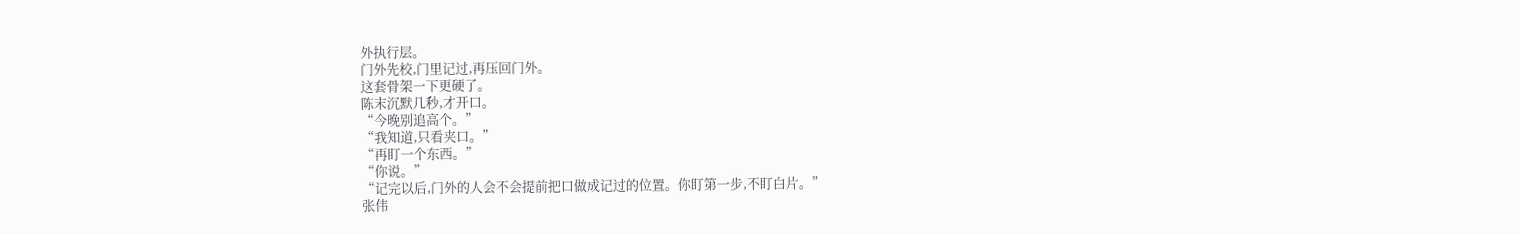外执行层。
门外先校,门里记过,再压回门外。
这套骨架一下更硬了。
陈末沉默几秒,才开口。
“今晚别追高个。”
“我知道,只看夹口。”
“再盯一个东西。”
“你说。”
“记完以后,门外的人会不会提前把口做成记过的位置。你盯第一步,不盯白片。”
张伟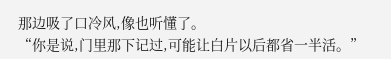那边吸了口冷风,像也听懂了。
“你是说,门里那下记过,可能让白片以后都省一半活。”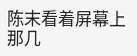陈末看着屏幕上那几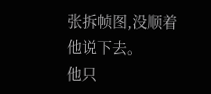张拆帧图,没顺着他说下去。
他只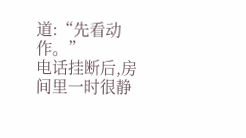道:“先看动作。”
电话挂断后,房间里一时很静